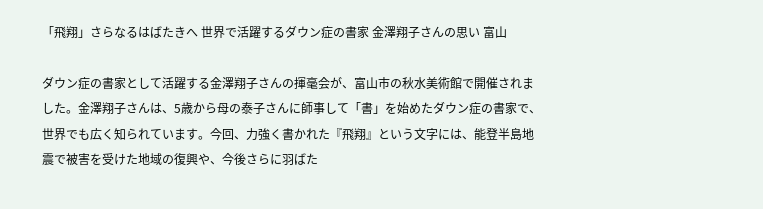「飛翔」さらなるはばたきへ 世界で活躍するダウン症の書家 金澤翔子さんの思い 富山

ダウン症の書家として活躍する金澤翔子さんの揮毫会が、富山市の秋水美術館で開催されました。金澤翔子さんは、5歳から母の泰子さんに師事して「書」を始めたダウン症の書家で、世界でも広く知られています。今回、力強く書かれた『飛翔』という文字には、能登半島地震で被害を受けた地域の復興や、今後さらに羽ばた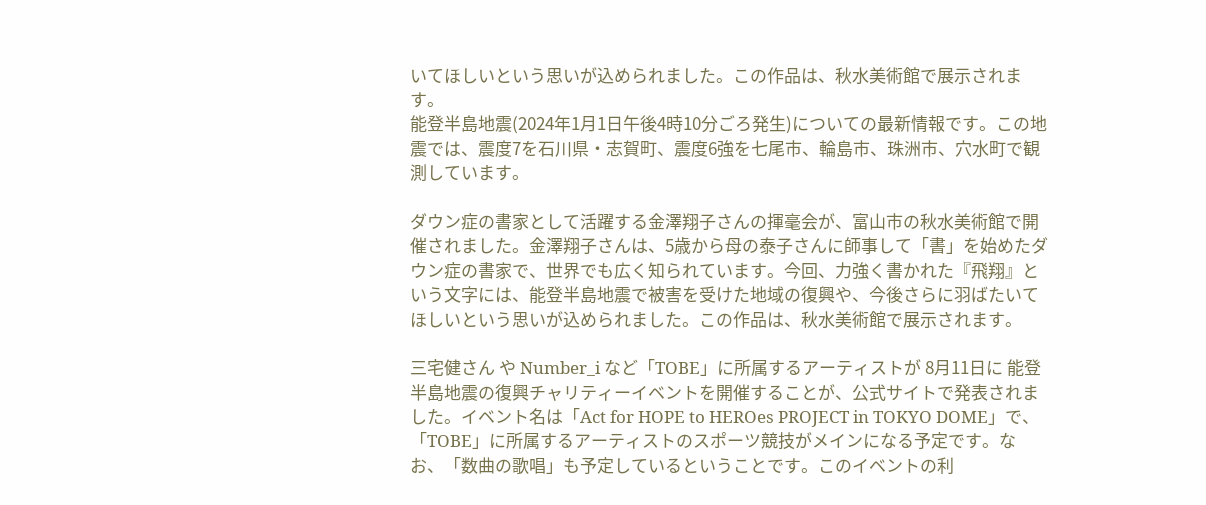いてほしいという思いが込められました。この作品は、秋水美術館で展示されます。
能登半島地震(2024年1月1日午後4時10分ごろ発生)についての最新情報です。この地震では、震度7を石川県・志賀町、震度6強を七尾市、輪島市、珠洲市、穴水町で観測しています。

ダウン症の書家として活躍する金澤翔子さんの揮毫会が、富山市の秋水美術館で開催されました。金澤翔子さんは、5歳から母の泰子さんに師事して「書」を始めたダウン症の書家で、世界でも広く知られています。今回、力強く書かれた『飛翔』という文字には、能登半島地震で被害を受けた地域の復興や、今後さらに羽ばたいてほしいという思いが込められました。この作品は、秋水美術館で展示されます。

三宅健さん や Number_i など「TOBE」に所属するアーティストが 8月11日に 能登半島地震の復興チャリティーイベントを開催することが、公式サイトで発表されました。イベント名は「Act for HOPE to HEROes PROJECT in TOKYO DOME」で、「TOBE」に所属するアーティストのスポーツ競技がメインになる予定です。なお、「数曲の歌唱」も予定しているということです。このイベントの利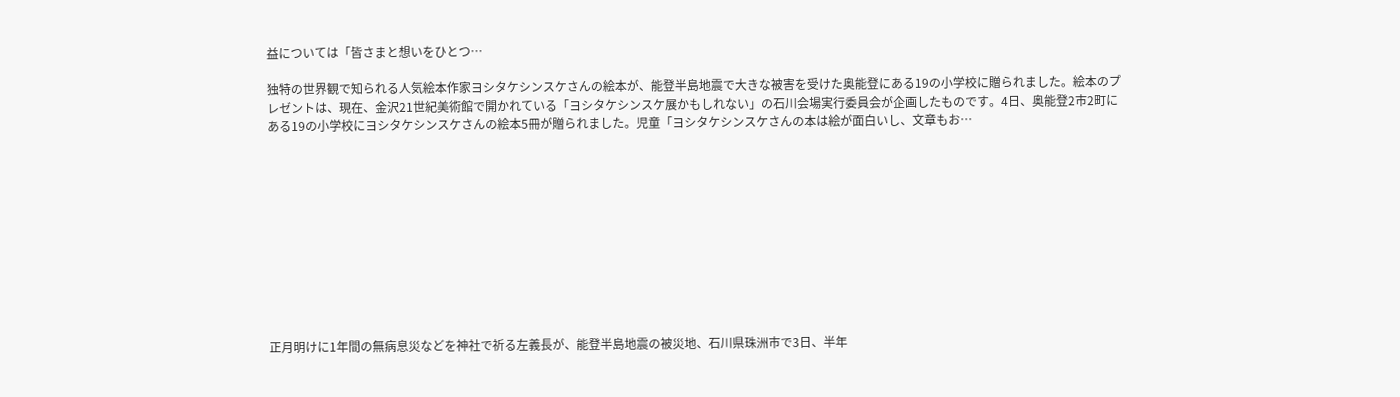益については「皆さまと想いをひとつ…

独特の世界観で知られる人気絵本作家ヨシタケシンスケさんの絵本が、能登半島地震で大きな被害を受けた奥能登にある19の小学校に贈られました。絵本のプレゼントは、現在、金沢21世紀美術館で開かれている「ヨシタケシンスケ展かもしれない」の石川会場実行委員会が企画したものです。4日、奥能登2市2町にある19の小学校にヨシタケシンスケさんの絵本5冊が贈られました。児童「ヨシタケシンスケさんの本は絵が面白いし、文章もお…











正月明けに1年間の無病息災などを神社で祈る左義長が、能登半島地震の被災地、石川県珠洲市で3日、半年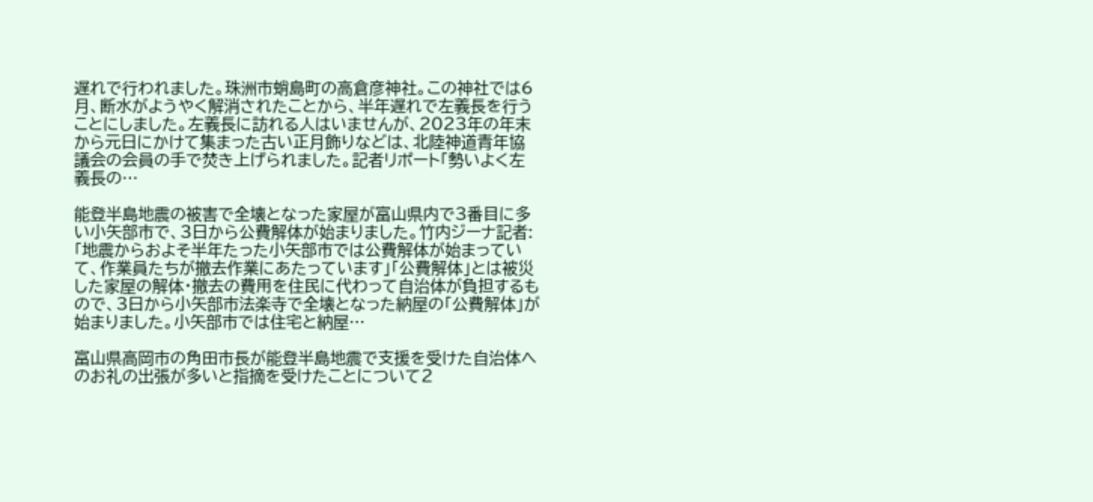遅れで行われました。珠洲市蛸島町の高倉彦神社。この神社では6月、断水がようやく解消されたことから、半年遅れで左義長を行うことにしました。左義長に訪れる人はいませんが、2023年の年末から元日にかけて集まった古い正月飾りなどは、北陸神道青年協議会の会員の手で焚き上げられました。記者リポート「勢いよく左義長の…

能登半島地震の被害で全壊となった家屋が富山県内で3番目に多い小矢部市で、3日から公費解体が始まりました。竹内ジーナ記者:「地震からおよそ半年たった小矢部市では公費解体が始まっていて、作業員たちが撤去作業にあたっています」「公費解体」とは被災した家屋の解体・撤去の費用を住民に代わって自治体が負担するもので、3日から小矢部市法楽寺で全壊となった納屋の「公費解体」が始まりました。小矢部市では住宅と納屋…

富山県高岡市の角田市長が能登半島地震で支援を受けた自治体へのお礼の出張が多いと指摘を受けたことについて2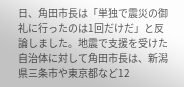日、角田市長は「単独で震災の御礼に行ったのは1回だけだ」と反論しました。地震で支援を受けた自治体に対して角田市長は、新潟県三条市や東京都など12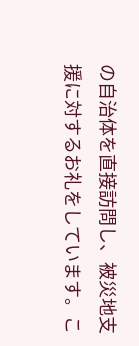の自治体を直接訪問し、被災地支援に対するお礼をしています。こ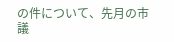の件について、先月の市議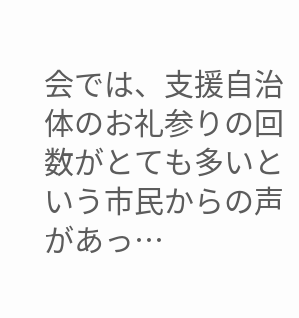会では、支援自治体のお礼参りの回数がとても多いという市民からの声があっ…